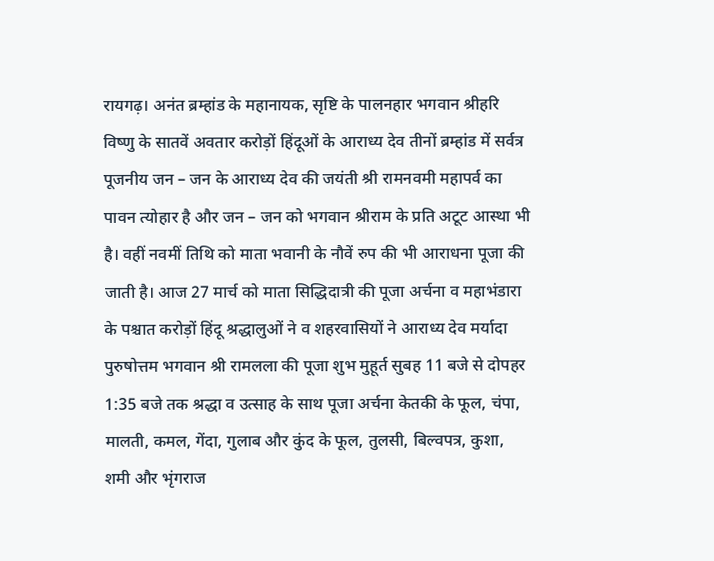रायगढ़। अनंत ब्रम्हांड के महानायक, सृष्टि के पालनहार भगवान श्रीहरि विष्णु के सातवें अवतार करोड़ों हिंदूओं के आराध्य देव तीनों ब्रम्हांड में सर्वत्र पूजनीय जन – जन के आराध्य देव की जयंती श्री रामनवमी महापर्व का पावन त्योहार है और जन – जन को भगवान श्रीराम के प्रति अटूट आस्था भी है। वहीं नवमीं तिथि को माता भवानी के नौवें रुप की भी आराधना पूजा की जाती है। आज 27 मार्च को माता सिद्धिदात्री की पूजा अर्चना व महाभंडारा के पश्चात करोड़ों हिंदू श्रद्धालुओं ने व शहरवासियों ने आराध्य देव मर्यादा पुरुषोत्तम भगवान श्री रामलला की पूजा शुभ मुहूर्त सुबह 11 बजे से दोपहर 1:35 बजे तक श्रद्धा व उत्साह के साथ पूजा अर्चना केतकी के फूल, चंपा, मालती, कमल, गेंदा, गुलाब और कुंद के फूल, तुलसी, बिल्वपत्र, कुशा, शमी और भृंगराज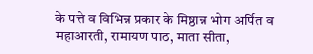के पत्ते व विभिन्न प्रकार के मिष्ठान्न भोग अर्पित व महाआरती, रामायण पाठ, माता सीता,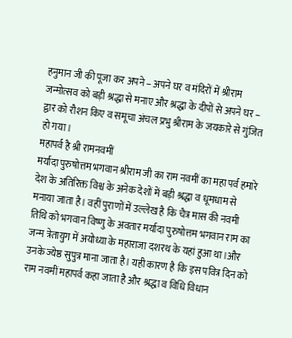हनुमान जी की पूजा कर अपने – अपने घर व मंदिरों में श्रीराम जन्मोत्सव को बड़ी श्रद्धा से मनाए और श्रद्धा के दीपों से अपने घर – द्वार को रौशन किए व समूचा अंचल प्रभु श्रीराम के जयकारे से गुंजित हो गया।
महापर्व है श्री रामनवमीं
मर्यादा पुरुषोत्तम भगवान श्रीराम जी का राम नवमीं का महा पर्व हमारे देश के अतिरिक्त विश्व के अनेक देशों में बड़ी श्रद्धा व धूमधाम से मनाया जाता है। वहीं पुराणों में उल्लेख है कि चैत्र मास की नवमी तिथि को भगवान विष्णु के अवतार मर्यादा पुरुषोत्तम भगवान राम का जन्म त्रेतायुग में अयोध्या के महाराजा दशरथ के यहां हुआ था।और उनके ज्येष्ठ सुपुत्र माना जाता है। यही कारण है कि इस पवित्र दिन को राम नवमीं महापर्व कहा जाता है और श्रद्धा व विधि विधान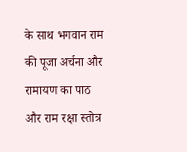के साथ भगवान राम की पूजा अर्चना और रामायण का पाठ और राम रक्षा स्तोत्र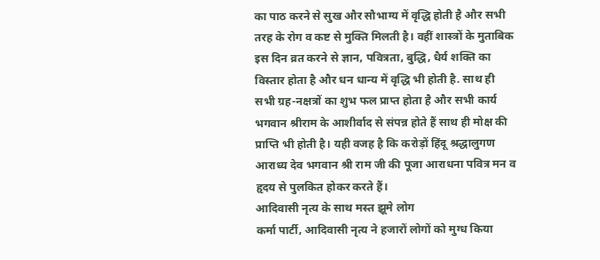का पाठ करने से सुख और सौभाग्य में वृद्धि होती है और सभी तरह के रोग व कष्ट से मुक्ति मिलती है। वहीं शास्त्रों के मुताबिक इस दिन व्रत करने से ज्ञान, पवित्रता, बुद्धि, धैर्य शक्ति का विस्तार होता है और धन धान्य में वृद्धि भी होती है. साथ ही सभी ग्रह-नक्षत्रों का शुभ फल प्राप्त होता है और सभी कार्य भगवान श्रीराम के आशीर्वाद से संपन्न होते हैं साथ ही मोक्ष की प्राप्ति भी होती है। यही वजह है कि करोड़ों हिंदू श्रद्धालुगण आराध्य देव भगवान श्री राम जी की पूजा आराधना पवित्र मन व हृदय से पुलकित होकर करते हैं।
आदिवासी नृत्य के साथ मस्त झूमे लोग
कर्मा पार्टी, आदिवासी नृत्य ने हजारों लोगों को मुग्ध किया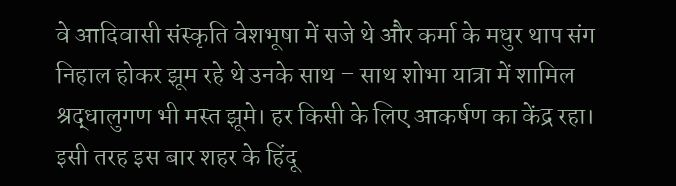वे आदिवासी संस्कृति वेशभूषा में सजे थे और कर्मा के मधुर थाप संग निहाल होकर झूम रहे थे उनके साथ – साथ शोभा यात्रा में शामिल श्रद्धालुगण भी मस्त झूमे। हर किसी के लिए आकर्षण का केंद्र रहा। इसी तरह इस बार शहर के हिंदू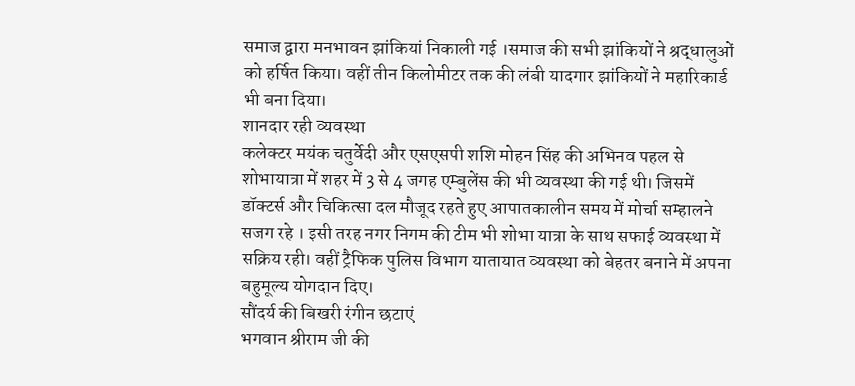समाज द्वारा मनभावन झांकियां निकाली गई ।समाज की सभी झांकियों ने श्रद्धालुओं को हर्षित किया। वहीं तीन किलोमीटर तक की लंबी यादगार झांकियों ने महारिकार्ड भी बना दिया।
शानदार रही व्यवस्था
कलेक्टर मयंक चतुर्वेदी और एसएसपी शशि मोहन सिंह की अभिनव पहल से शोभायात्रा में शहर में 3 से 4 जगह एम्बुलेंस की भी व्यवस्था की गई थी। जिसमें डॉक्टर्स और चिकित्सा दल मौजूद रहते हुए आपातकालीन समय में मोर्चा सम्हालने सजग रहे । इसी तरह नगर निगम की टीम भी शोभा यात्रा के साथ सफाई व्यवस्था में सक्रिय रही। वहीं ट्रैफिक पुलिस विभाग यातायात व्यवस्था को बेहतर बनाने में अपना बहुमूल्य योगदान दिए।
सौंदर्य की बिखरी रंगीन छटाएं
भगवान श्रीराम जी की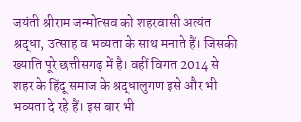जयंती श्रीराम जन्मोत्सव को शहरवासी अत्यंत श्रद्धा, उत्साह व भव्यता के साथ मनाते हैं। जिसकी ख्याति पूरे छत्तीसगढ़ में है। वहीं विगत 2014 से शहर के हिंदू समाज के श्रद्धालुगण इसे और भी भव्यता दे रहे हैं। इस बार भी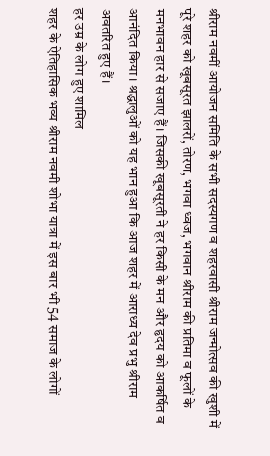श्रीराम नवमीं आयोजन समिति के सभी सदस्यगण व शहरवासी श्रीराम जन्मोत्सव की खुशी में पूरे शहर को खूबसूरत झालरों, तोरण, भगवा ध्वज, भगवान श्रीराम की प्रतिमा व फूलों के मनभावन हार से सजाए हैं। जिसकी खूबसूरती ने हर किसी के मन और हृदय को आकर्षित व आनंदित किया। श्रद्धालुओं को यह भान हुआ कि आज शहर में आराध्य देव प्रभु श्रीराम अवतरित हुए हैं।
हर उम्र के लोग हुए शामिल
शहर के ऐतिहासिक भव्य श्रीराम नवमी शोभा यात्रा में इस बार भी 54 समाज के लोगों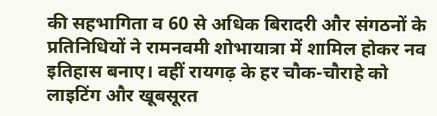की सहभागिता व 60 से अधिक बिरादरी और संगठनों के प्रतिनिधियों ने रामनवमी शोभायात्रा में शामिल होकर नव इतिहास बनाए। वहीं रायगढ़ के हर चौक-चौराहे को लाइटिंग और खूबसूरत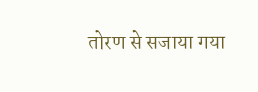तोरण से सजाया गया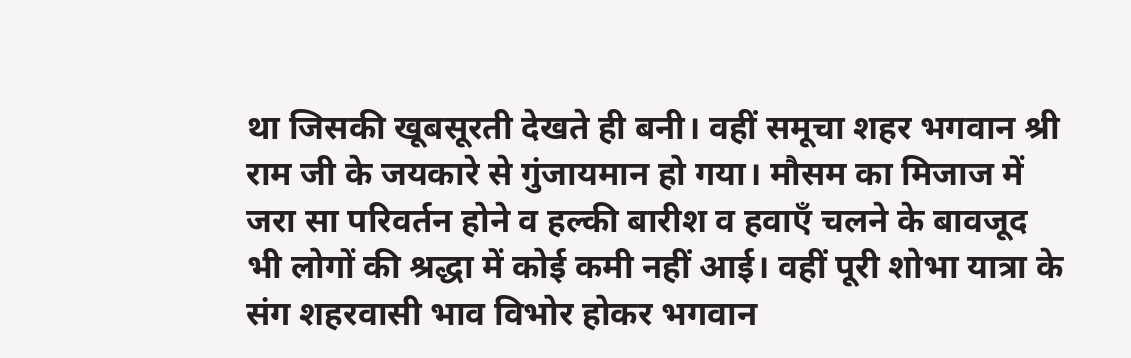था जिसकी खूबसूरती देखते ही बनी। वहीं समूचा शहर भगवान श्री राम जी के जयकारे से गुंजायमान हो गया। मौसम का मिजाज में जरा सा परिवर्तन होने व हल्की बारीश व हवाएँ चलने के बावजूद भी लोगों की श्रद्धा में कोई कमी नहीं आई। वहीं पूरी शोभा यात्रा के संग शहरवासी भाव विभोर होकर भगवान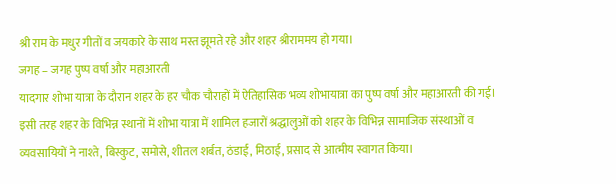श्री राम के मधुर गीतों व जयकारे के साथ मस्त झूमते रहे और शहर श्रीराममय हो गया।
जगह – जगह पुष्प वर्षा और महाआरती
यादगार शोभा यात्रा के दौरान शहर के हर चौक चौराहों में ऐतिहासिक भव्य शोभायात्रा का पुष्प वर्षा और महाआरती की गई। इसी तरह शहर के विभिन्न स्थानों में शोभा यात्रा में शामिल हजारों श्रद्धालुओं को शहर के विभिन्न सामाजिक संस्थाओं व व्यवसायियों ने नाश्ते, बिस्कुट, समोसे, शीतल शर्बत, ठंडाई, मिठाई, प्रसाद से आत्मीय स्वागत किया।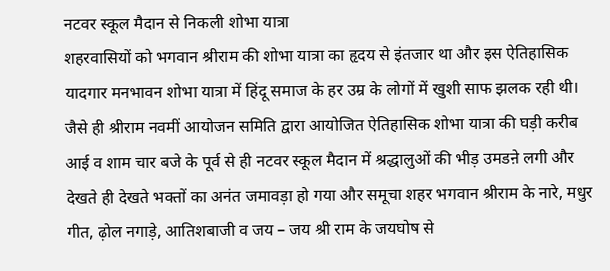नटवर स्कूल मैदान से निकली शोभा यात्रा
शहरवासियों को भगवान श्रीराम की शोभा यात्रा का हृदय से इंतजार था और इस ऐतिहासिक यादगार मनभावन शोभा यात्रा में हिंदू समाज के हर उम्र के लोगों में खुशी साफ झलक रही थी। जैसे ही श्रीराम नवमीं आयोजन समिति द्वारा आयोजित ऐतिहासिक शोभा यात्रा की घड़ी करीब आई व शाम चार बजे के पूर्व से ही नटवर स्कूल मैदान में श्रद्धालुओं की भीड़ उमडऩे लगी और देखते ही देखते भक्तों का अनंत जमावड़ा हो गया और समूचा शहर भगवान श्रीराम के नारे, मधुर गीत, ढ़ोल नगाड़े, आतिशबाजी व जय – जय श्री राम के जयघोष से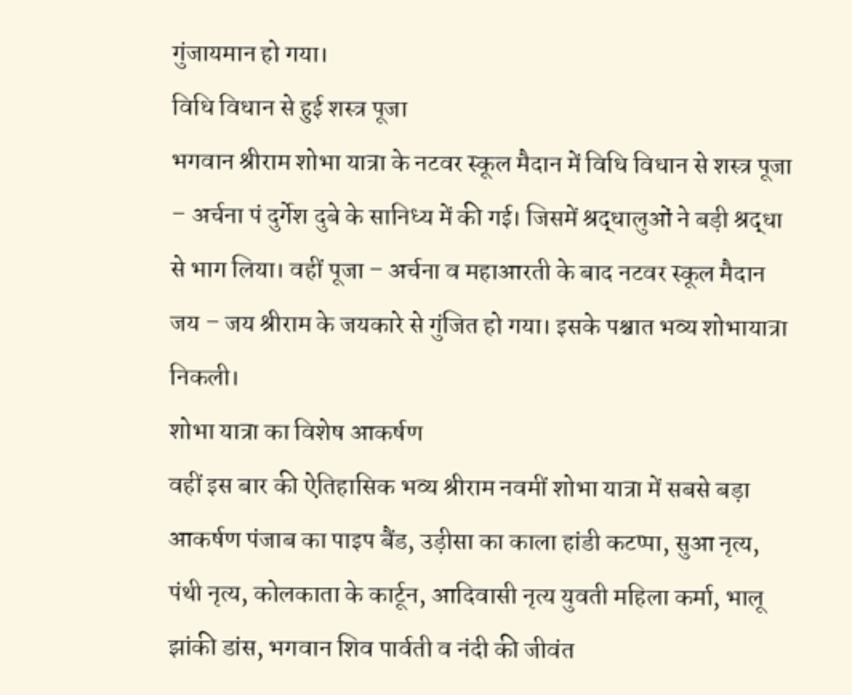गुंजायमान हो गया।
विधि विधान से हुई शस्त्र पूजा
भगवान श्रीराम शोभा यात्रा के नटवर स्कूल मैदान में विधि विधान से शस्त्र पूजा – अर्चना पं दुर्गेश दुबे के सानिध्य में की गई। जिसमें श्रद्धालुओं ने बड़ी श्रद्धा से भाग लिया। वहीं पूजा – अर्चना व महाआरती के बाद नटवर स्कूल मैदान जय – जय श्रीराम के जयकारे से गुंजित हो गया। इसके पश्चात भव्य शोभायात्रा निकली।
शोभा यात्रा का विशेष आकर्षण
वहीं इस बार की ऐतिहासिक भव्य श्रीराम नवमीं शोभा यात्रा में सबसे बड़ा आकर्षण पंजाब का पाइप बैंड, उड़ीसा का काला हांडी कटप्पा, सुआ नृत्य, पंथी नृत्य, कोलकाता के कार्टून, आदिवासी नृत्य युवती महिला कर्मा, भालू झांकी डांस, भगवान शिव पार्वती व नंदी की जीवंत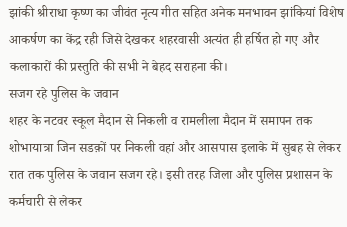झांकी श्रीराधा कृष्ण का जीवंत नृत्य गीत सहित अनेक मनभावन झांकियां विशेष आकर्षण का केंद्र रही जिसे देखकर शहरवासी अत्यंत ही हर्षित हो गए और कलाकारों की प्रस्तुति की सभी ने बेहद सराहना की।
सजग रहे पुलिस के जवान
शहर के नटवर स्कूल मैदान से निकली व रामलीला मैदान में समापन तक शोभायात्रा जिन सडक़ों पर निकली वहां और आसपास इलाके में सुबह से लेकर रात तक पुलिस के जवान सजग रहे। इसी तरह जिला और पुलिस प्रशासन के कर्मचारी से लेकर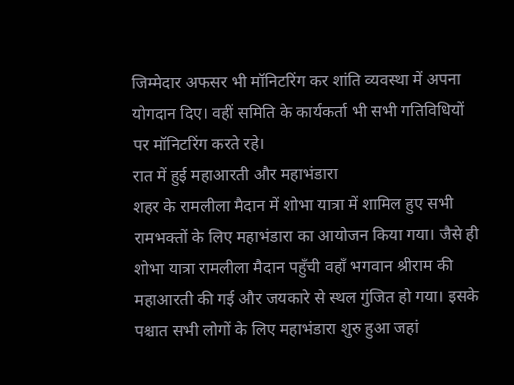जिम्मेदार अफसर भी मॉनिटरिंग कर शांति व्यवस्था में अपना योगदान दिए। वहीं समिति के कार्यकर्ता भी सभी गतिविधियों पर मॉनिटरिंग करते रहे।
रात में हुई महाआरती और महाभंडारा
शहर के रामलीला मैदान में शोभा यात्रा में शामिल हुए सभी रामभक्तों के लिए महाभंडारा का आयोजन किया गया। जैसे ही शोभा यात्रा रामलीला मैदान पहुँची वहाँ भगवान श्रीराम की महाआरती की गई और जयकारे से स्थल गुंजित हो गया। इसके पश्चात सभी लोगों के लिए महाभंडारा शुरु हुआ जहां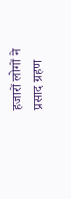हजारों लोगों ने प्रसाद ग्रहण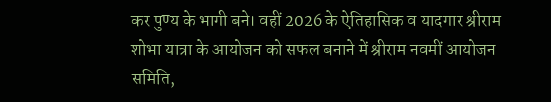कर पुण्य के भागी बने। वहीं 2026 के ऐतिहासिक व यादगार श्रीराम शोभा यात्रा के आयोजन को सफल बनाने में श्रीराम नवमीं आयोजन समिति,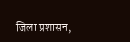जिला प्रशासन,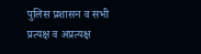पुलिस प्रशासन व सभी प्रत्यक्ष व अप्रत्यक्ष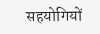सहयोगियों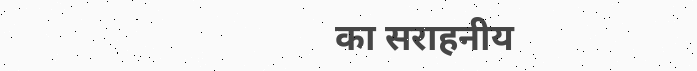का सराहनीय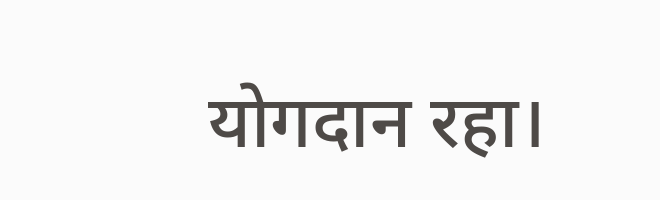योगदान रहा।